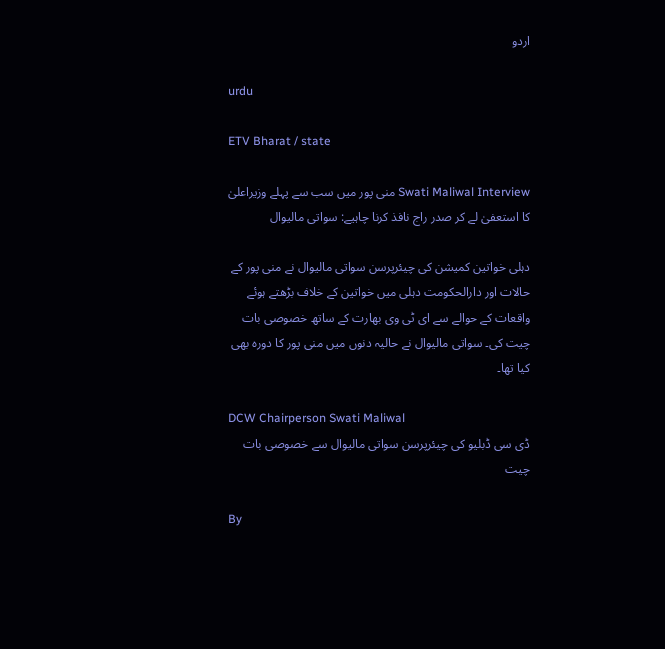اردو

urdu

ETV Bharat / state

Swati Maliwal Interview منی پور میں سب سے پہلے وزیراعلیٰ کا استعفیٰ لے کر صدر راج نافذ کرنا چاہیے: سواتی مالیوال

دہلی خواتین کمیشن کی چیئرپرسن سواتی مالیوال نے منی پور کے حالات اور دارالحکومت دہلی میں خواتین کے خلاف بڑھتے ہوئے واقعات کے حوالے سے ای ٹی وی بھارت کے ساتھ خصوصی بات چیت کی۔ سواتی مالیوال نے حالیہ دنوں میں منی پور کا دورہ بھی کیا تھا۔

DCW Chairperson Swati Maliwal
ڈی سی ڈبلیو کی چیئرپرسن سواتی مالیوال سے خصوصی بات چیت

By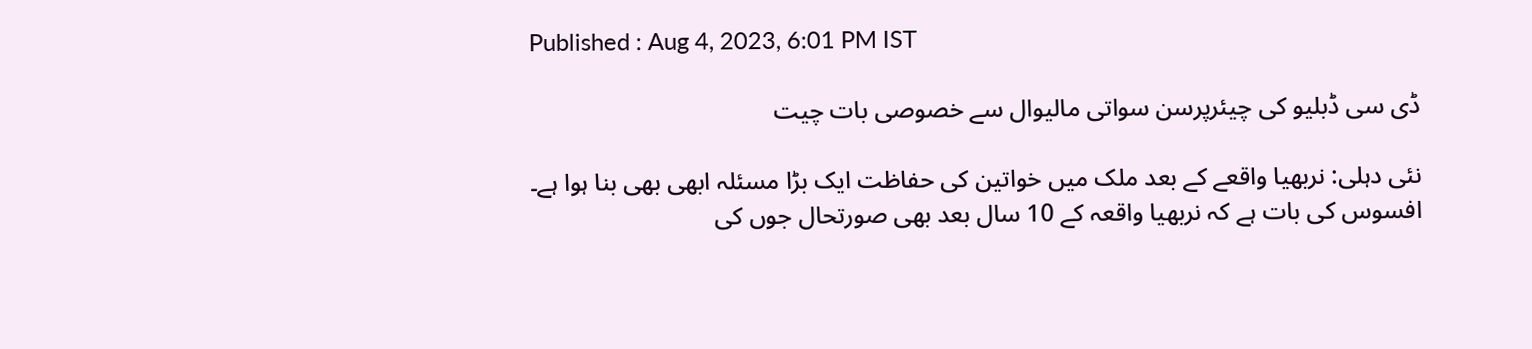Published : Aug 4, 2023, 6:01 PM IST

ڈی سی ڈبلیو کی چیئرپرسن سواتی مالیوال سے خصوصی بات چیت

نئی دہلی: نربھیا واقعے کے بعد ملک میں خواتین کی حفاظت ایک بڑا مسئلہ ابھی بھی بنا ہوا ہے۔ افسوس کی بات ہے کہ نربھیا واقعہ کے 10 سال بعد بھی صورتحال جوں کی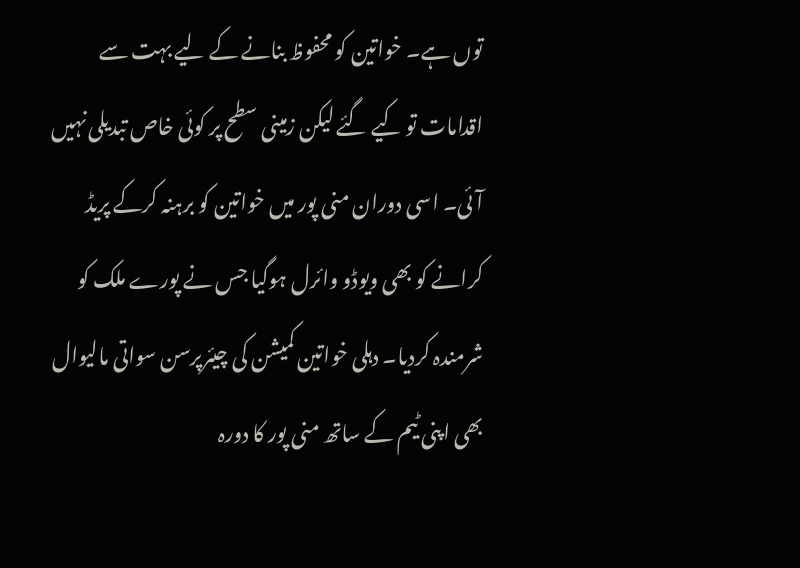توں ہے۔ خواتین کو محفوظ بنانے کے لیے بہت سے اقدامات تو کیے گئے لیکن زمینی سطح پر کوئی خاص تبدیلی نہیں آئی۔ اسی دوران منی پور میں خواتین کو برہنہ کرکے پریڈ کرانے کو بھی ویوڈو وائرل ہوگیا جس نے پورے ملک کو شرمندہ کردیا۔ دہلی خواتین کمیشن کی چیئرپرسن سواتی مالیوال بھی اپنی ٹیم کے ساتھ منی پور کا دورہ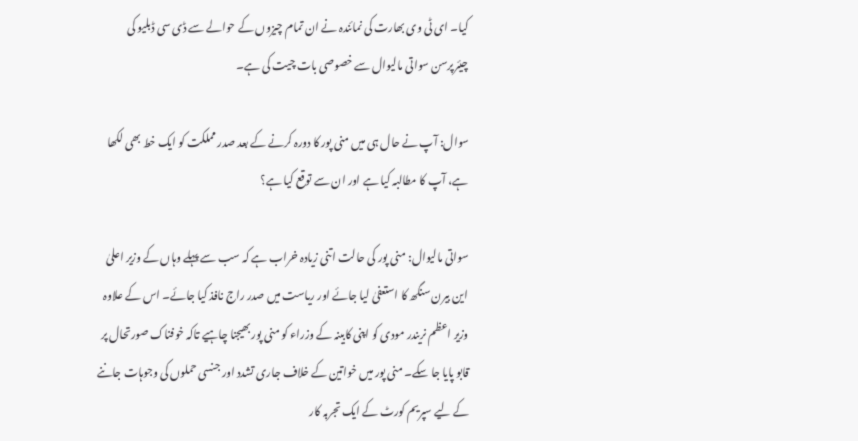کیا۔ ای ٹی وی بھارت کی نمائندہ نے ان تمام چیزوں کے حوالے سے ڈی سی ڈبلیو کی چیئرپرسن سواتی مالیوال سے خصوصی بات چیت کی ہے۔

سوال: آپ نے حال ہی میں منی پور کا دورہ کرنے کے بعد صدر مملکت کو ایک خط بھی لکھا ہے، آپ کا مطالبہ کیا ہے اور ان سے توقع کیا ہے؟

سواتی مالیوال: منی پور کی حالت اتنی زیادہ خراب ہے کہ سب سے پہلے وہاں کے وزیر اعلیٰ این بیرن سنگھ کا استعفیٰ لیا جائے اور ریاست میں صدر راج نافذ کیا جائے۔ اس کے علاوہ وزیر اعظم نریندر مودی کو اپنی کابینہ کے وزراء کو منی پور بھیجنا چاہیے تاکہ خوفناک صورتحال پر قابو پایا جا سکے۔ منی پور میں خواتین کے خلاف جاری تشدد اور جنسی حملوں کی وجوہات جاننے کے لیے سپریم کورٹ کے ایک تجربہ کار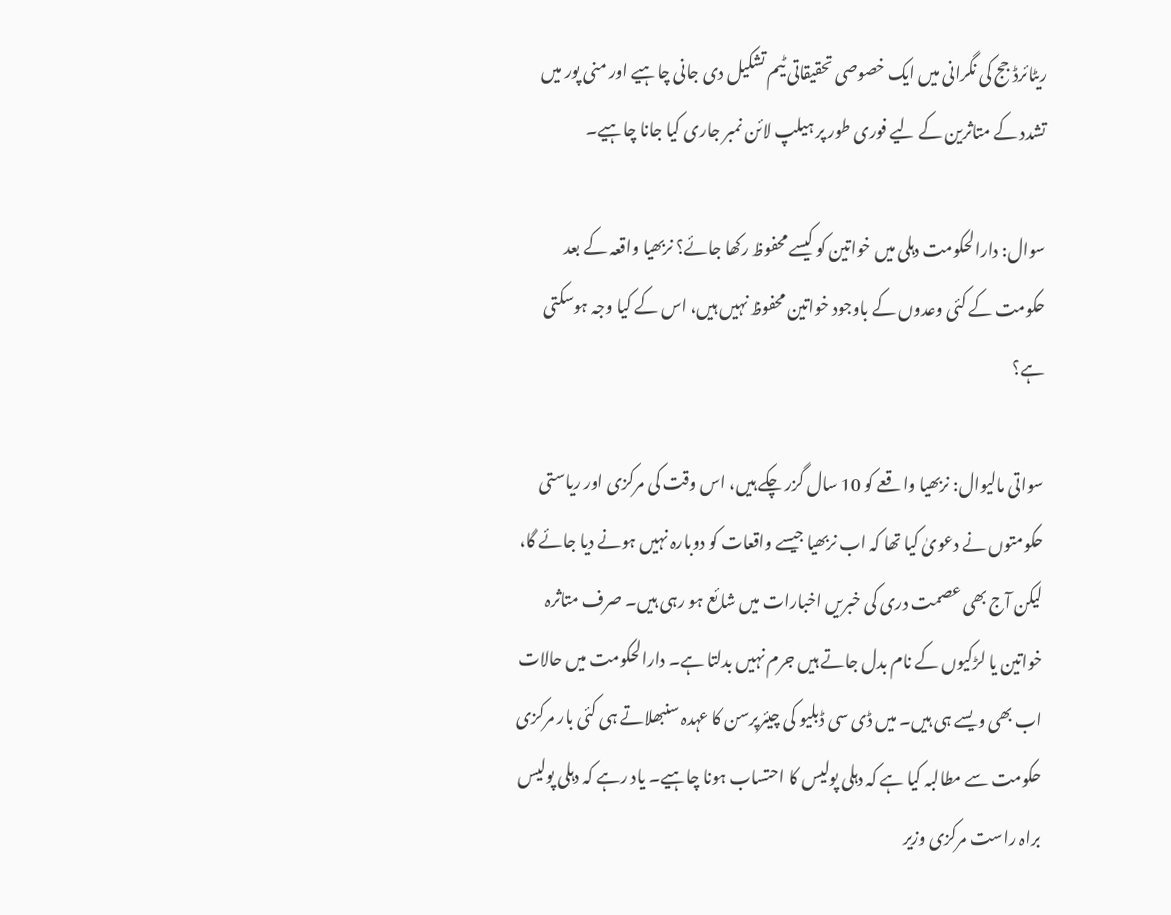ریٹائرڈ جج کی نگرانی میں ایک خصوصی تحقیقاتی ٹیم تشکیل دی جانی چاہیے اور منی پور میں تشدد کے متاثرین کے لیے فوری طور پر ہیلپ لائن نمبر جاری کیا جانا چاہیے۔

سوال: دارالحکومت دہلی میں خواتین کو کیسے محفوظ رکھا جائے؟ نربھیا واقعہ کے بعد حکومت کے کئی وعدوں کے باوجود خواتین محفوظ نہیں ہیں، اس کے کیا وجہ ہوسکتی ہے؟

سواتی مالیوال: نربھیا واقعے کو 10 سال گزر چکے ہیں، اس وقت کی مرکزی اور ریاستی حکومتوں نے دعویٰ کیا تھا کہ اب نربھیا جیسے واقعات کو دوبارہ نہیں ہونے دیا جائے گا، لیکن آج بھی عصمت دری کی خبریں اخبارات میں شائع ہو رہی ہیں۔ صرف متاثرہ خواتین یا لڑکیوں کے نام بدل جاتے ہیں جرم نہیں بدلتا ہے۔ دارالحکومت میں حالات اب بھی ویسے ہی ہیں۔ میں ڈی سی ڈبلیو کی چیئرپرسن کا عہدہ سنبھلاتے ہی کئی بار مرکزی حکومت سے مطالبہ کیا ہے کہ دہلی پولیس کا احتساب ہونا چاہیے۔ یاد رہے کہ دہلی پولیس براہ راست مرکزی وزیر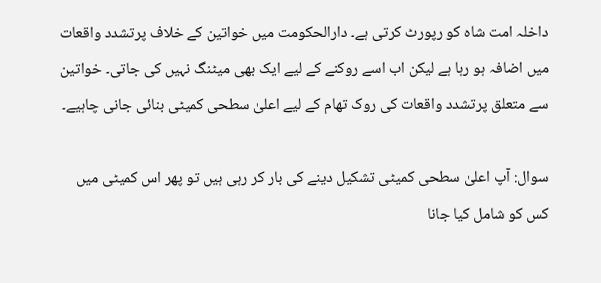داخلہ امت شاہ کو رپورٹ کرتی ہے۔ دارالحکومت میں خواتین کے خلاف پرتشدد واقعات میں اضافہ ہو رہا ہے لیکن اب اسے روکنے کے لیے ایک بھی میٹنگ نہیں کی جاتی۔ خواتین سے متعلق پرتشدد واقعات کی روک تھام کے لیے اعلیٰ سطحی کمیٹی بنائی جانی چاہیے۔

سوال: آپ اعلیٰ سطحی کمیٹی تشکیل دینے کی بار کر رہی ہیں تو پھر اس کمیٹی میں کس کو شامل کیا جانا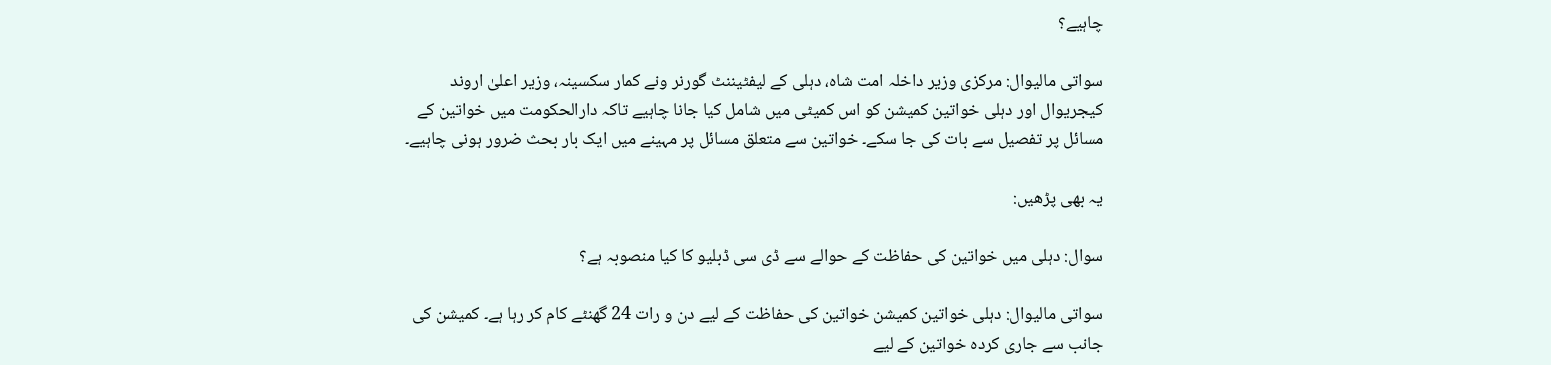چاہیے؟

سواتی مالیوال: مرکزی وزیر داخلہ امت شاہ، دہلی کے لیفٹیننٹ گورنر ونے کمار سکسینہ، وزیر اعلیٰ اروند کیجریوال اور دہلی خواتین کمیشن کو اس کمیٹی میں شامل کیا جانا چاہیے تاکہ دارالحکومت میں خواتین کے مسائل پر تفصیل سے بات کی جا سکے۔ خواتین سے متعلق مسائل پر مہینے میں ایک بار بحث ضرور ہونی چاہیے۔

یہ بھی پڑھیں:

سوال: دہلی میں خواتین کی حفاظت کے حوالے سے ڈی سی ڈبلیو کا کیا منصوبہ ہے؟

سواتی مالیوال: دہلی خواتین کمیشن خواتین کی حفاظت کے لیے دن و رات 24 گھنٹے کام کر رہا ہے۔ کمیشن کی جانب سے جاری کردہ خواتین کے لیے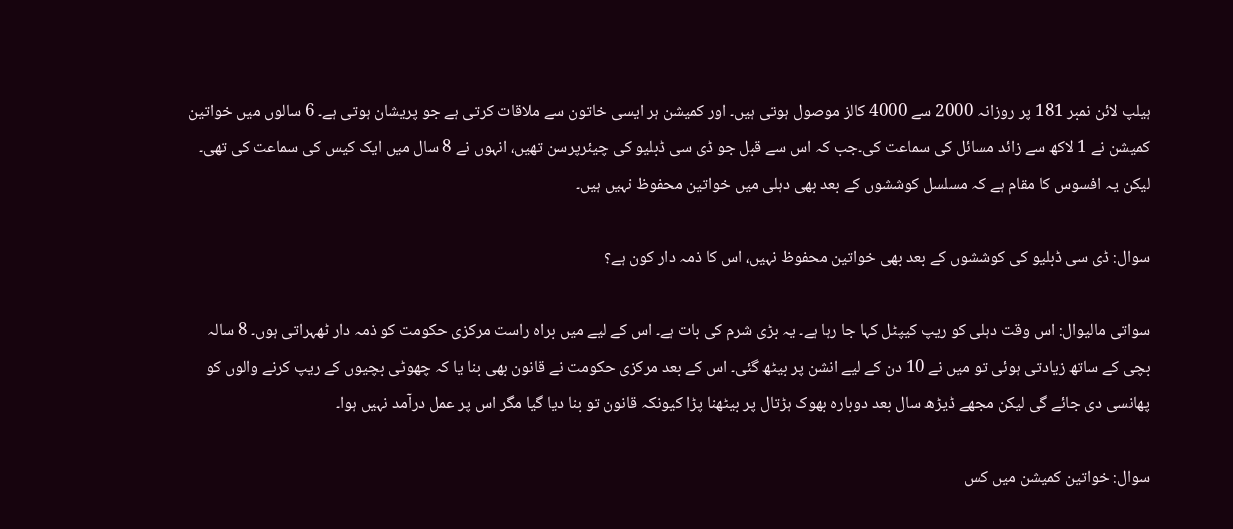ہیلپ لائن نمبر 181 پر روزانہ 2000 سے 4000 کالز موصول ہوتی ہیں۔ اور کمیشن ہر ایسی خاتون سے ملاقات کرتی ہے جو پریشان ہوتی ہے۔ 6 سالوں میں خواتین کمیشن نے 1 لاکھ سے زائد مسائل کی سماعت کی۔جب کہ اس سے قبل جو ڈی سی ڈبلیو کی چیئرپرسن تھیں، انہوں نے 8 سال میں ایک کیس کی سماعت کی تھی۔ لیکن یہ افسوس کا مقام ہے کہ مسلسل کوششوں کے بعد بھی دہلی میں خواتین محفوظ نہیں ہیں۔

سوال: ڈی سی ڈبلیو کی کوششوں کے بعد بھی خواتین محفوظ نہیں، اس کا ذمہ دار کون ہے؟

سواتی مالیوال: اس وقت دہلی کو ریپ کیپٹل کہا جا رہا ہے۔ یہ بڑی شرم کی بات ہے۔ اس کے لیے میں براہ راست مرکزی حکومت کو ذمہ دار ٹھہراتی ہوں۔ 8 سالہ بچی کے ساتھ زیادتی ہوئی تو میں نے 10 دن کے لیے انشن پر بیٹھ گئی۔ اس کے بعد مرکزی حکومت نے قانون بھی بنا یا کہ چھوٹی بچیوں کے ریپ کرنے والوں کو پھانسی دی جائے گی لیکن مجھے ڈیڑھ سال بعد دوبارہ بھوک ہڑتال پر بیٹھنا پڑا کیونکہ قانون تو بنا دیا گیا مگر اس پر عمل درآمد نہیں ہوا۔

سوال: خواتین کمیشن میں کس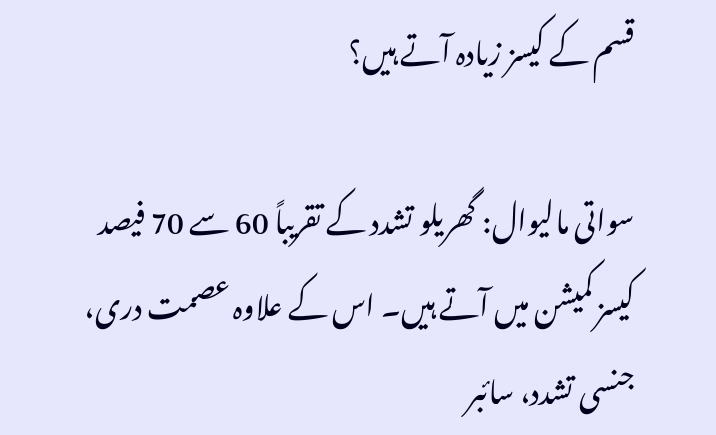قسم کے کیسز زیادہ آتے ہیں؟

سواتی مالیوال: گھریلو تشدد کے تقریباً 60 سے 70 فیصد کیسز کمیشن میں آتے ہیں۔ اس کے علاوہ عصمت دری، جنسی تشدد، سائبر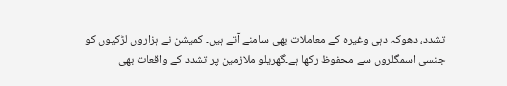تشدد، دھوکہ دہی وغیرہ کے معاملات بھی سامنے آتے ہیں۔ کمیشن نے ہزاروں لڑکیوں کو جنسی اسمگلروں سے محفوظ رکھا ہے۔گھریلو ملازمین پر تشدد کے واقعات بھی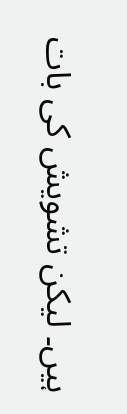ہیں۔ لیکن تشویش کی بات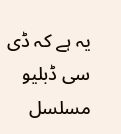یہ ہے کہ ڈی سی ڈبلیو مسلسل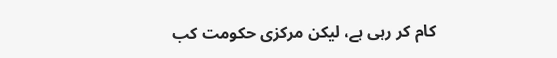کام کر رہی ہے، لیکن مرکزی حکومت کب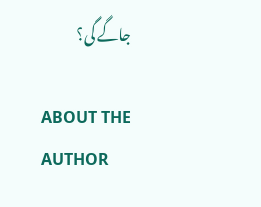جاگے گی؟

ABOUT THE AUTHOR